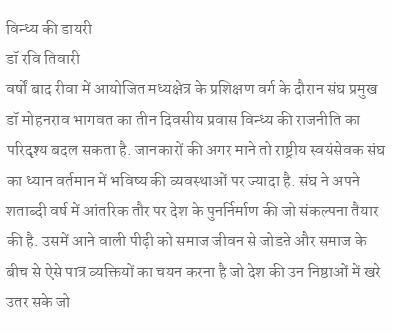विन्ध्य की डायरी
डॉ रवि तिवारी
वर्षों बाद रीवा में आयोजित मध्यक्षेत्र के प्रशिक्षण वर्ग के दौरान संघ प्रमुख डॉ मोहनराव भागवत का तीन दिवसीय प्रवास विन्ध्य की राजनीति का परिदृश्य बदल सकता है. जानकारों की अगर माने तो राष्ट्रीय स्वयंसेवक संघ का ध्यान वर्तमान में भविष्य की व्यवस्थाओं पर ज्यादा है. संघ ने अपने शताब्दी वर्ष में आंतरिक तौर पर देश के पुनर्निर्माण की जो संकल्पना तैयार की है. उसमें आने वाली पीढ़ी को समाज जीवन से जोडऩे और समाज के बीच से ऐसे पात्र व्यक्तियों का चयन करना है जो देश की उन निष्ठाओं में खरे उतर सके जो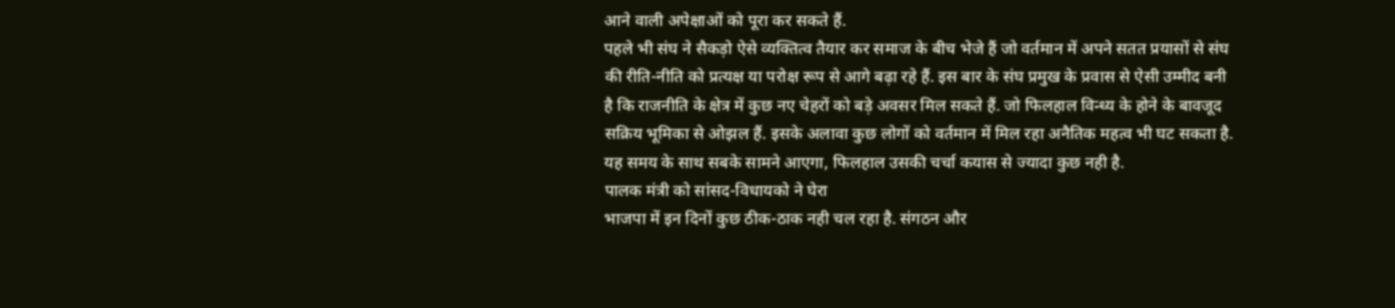आने वाली अपेक्षाओं को पूरा कर सकते हैं.
पहले भी संघ ने सैकड़ो ऐसे व्यक्तित्व तैयार कर समाज के बीच भेजे हैं जो वर्तमान में अपने सतत प्रयासों से संघ की रीति-नीति को प्रत्यक्ष या परोक्ष रूप से आगे बढ़ा रहे हैं. इस बार के संघ प्रमुख के प्रवास से ऐसी उम्मीद बनी है कि राजनीति के क्षेत्र में कुछ नए चेहरों को बड़े अवसर मिल सकते हैं. जो फिलहाल विन्ध्य के होने के बावजूद सक्रिय भूमिका से ओझल हैं. इसके अलावा कुछ लोगों को वर्तमान में मिल रहा अनैतिक महत्व भी घट सकता है. यह समय के साथ सबके सामने आएगा, फिलहाल उसकी चर्चा कयास से ज्यादा कुछ नही है.
पालक मंत्री को सांसद-विधायको ने घेरा
भाजपा में इन दिनों कुछ ठीक-ठाक नही चल रहा है. संगठन और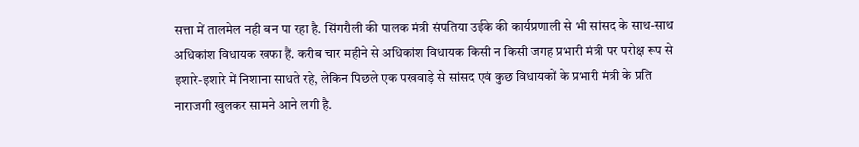सत्ता में तालमेल नही बन पा रहा है. सिंगरौली की पालक मंत्री संपतिया उईके की कार्यप्रणाली से भी सांसद के साथ-साथ अधिकांश विधायक खफा हैं. करीब चार महीने से अधिकांश विधायक किसी न किसी जगह प्रभारी मंत्री पर परोक्ष रूप से इशारे-इशारे में निशाना साधते रहे, लेकिन पिछले एक पखवाड़े से सांसद एवं कुछ विधायकों के प्रभारी मंत्री के प्रति नाराजगी खुलकर सामने आने लगी है.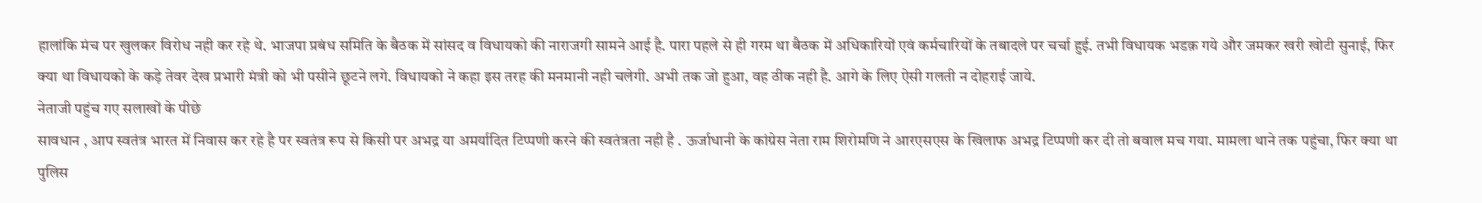हालांकि मंच पर खुलकर विरोध नही कर रहे थे. भाजपा प्रबंध समिति के बैठक में सांसद व विधायको की नाराजगी सामने आई है. पारा पहले से ही गरम था बैठक में अधिकारियों एवं कर्मचारियों के तबादले पर चर्चा हुई. तभी विधायक भडक़ गये और जमकर खरी खोटी सुनाई, फिर क्या था विधायको के कड़े तेवर देख प्रभारी मंत्री को भी पसीने छूटने लगे. विधायको ने कहा इस तरह की मनमानी नही चलेगी. अभी तक जो हुआ, वह ठीक नही है. आगे के लिए ऐसी गलती न दोहराई जाये.
नेताजी पहुंच गए सलाखों के पीछे
सावधान , आप स्वतंत्र भारत में निवास कर रहे है पर स्वतंत्र रूप से किसी पर अभद्र या अमर्यादित टिप्पणी करने की स्वतंत्रता नही है . ऊर्जाधानी के कांग्रेस नेता राम शिरोमणि ने आरएसएस के खिलाफ अभद्र टिप्पणी कर दी तो बवाल मच गया. मामला थाने तक पहुंचा, फिर क्या था पुलिस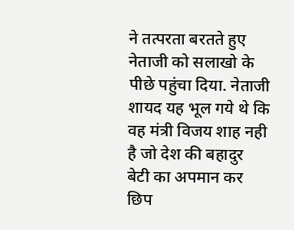ने तत्परता बरतते हुए नेताजी को सलाखो के पीछे पहुंचा दिया. नेताजी शायद यह भूल गये थे कि वह मंत्री विजय शाह नही है जो देश की बहादुर बेटी का अपमान कर छिप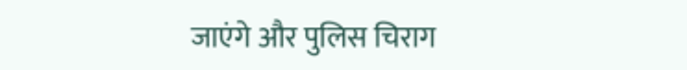जाएंगे और पुलिस चिराग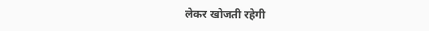लेकर खोजती रहेगी